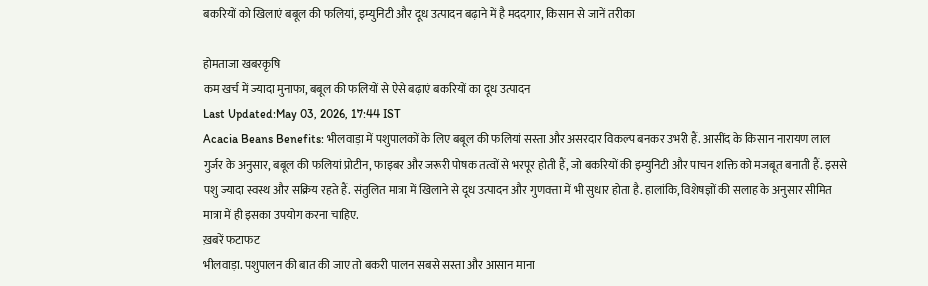बकरियों को खिलाएं बबूल की फलियां, इम्युनिटी और दूध उत्पादन बढ़ाने में है मददगार, किसान से जानें तरीका

होमताजा खबरकृषि
कम खर्च में ज्यादा मुनाफा, बबूल की फलियों से ऐसे बढ़ाएं बकरियों का दूध उत्पादन
Last Updated:May 03, 2026, 17:44 IST
Acacia Beans Benefits: भीलवाड़ा में पशुपालकों के लिए बबूल की फलियां सस्ता और असरदार विकल्प बनकर उभरी हैं. आसींद के किसान नारायण लाल गुर्जर के अनुसार, बबूल की फलियां प्रोटीन, फाइबर और जरूरी पोषक तत्वों से भरपूर होती हैं, जो बकरियों की इम्युनिटी और पाचन शक्ति को मजबूत बनाती हैं. इससे पशु ज्यादा स्वस्थ और सक्रिय रहते हैं. संतुलित मात्रा में खिलाने से दूध उत्पादन और गुणवत्ता में भी सुधार होता है. हालांकि, विशेषज्ञों की सलाह के अनुसार सीमित मात्रा में ही इसका उपयोग करना चाहिए.
ख़बरें फटाफट
भीलवाड़ा. पशुपालन की बात की जाए तो बकरी पालन सबसे सस्ता और आसान माना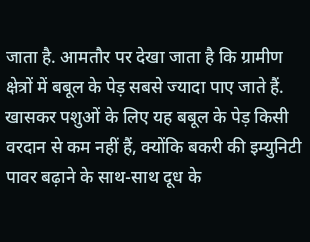जाता है. आमतौर पर देखा जाता है कि ग्रामीण क्षेत्रों में बबूल के पेड़ सबसे ज्यादा पाए जाते हैं. खासकर पशुओं के लिए यह बबूल के पेड़ किसी वरदान से कम नहीं हैं, क्योंकि बकरी की इम्युनिटी पावर बढ़ाने के साथ-साथ दूध के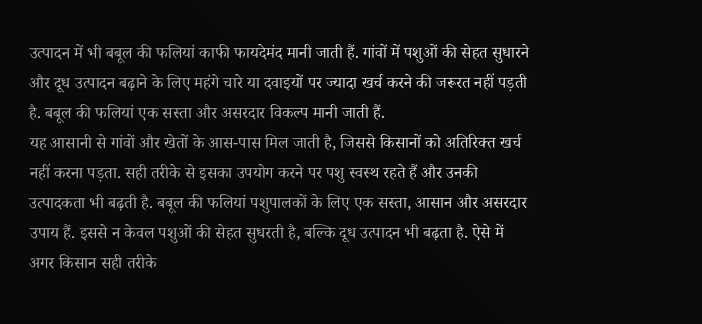उत्पादन में भी बबूल की फलियां काफी फायदेमंद मानी जाती हैं. गांवों में पशुओं की सेहत सुधारने और दूध उत्पादन बढ़ाने के लिए महंगे चारे या दवाइयों पर ज्यादा खर्च करने की जरूरत नहीं पड़ती है. बबूल की फलियां एक सस्ता और असरदार विकल्प मानी जाती हैं.
यह आसानी से गांवों और खेतों के आस-पास मिल जाती है, जिससे किसानों को अतिरिक्त खर्च नहीं करना पड़ता. सही तरीके से इसका उपयोग करने पर पशु स्वस्थ रहते हैं और उनकी उत्पादकता भी बढ़ती है. बबूल की फलियां पशुपालकों के लिए एक सस्ता, आसान और असरदार उपाय हैं. इससे न केवल पशुओं की सेहत सुधरती है, बल्कि दूध उत्पादन भी बढ़ता है. ऐसे में अगर किसान सही तरीके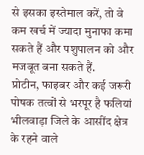से इसका इस्तेमाल करें, तो वे कम खर्च में ज्यादा मुनाफा कमा सकते हैं और पशुपालन को और मजबूत बना सकते हैं.
प्रोटीन, फाइबर और कई जरूरी पोषक तत्वों से भरपूर है फलियां
भीलवाड़ा जिले के आसींद क्षेत्र के रहने वाले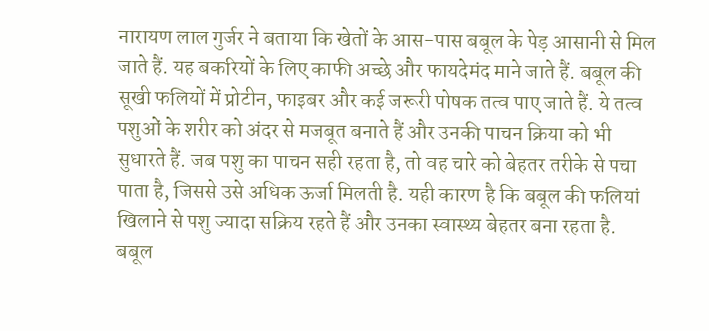नारायण लाल गुर्जर ने बताया कि खेतों के आस-पास बबूल के पेड़ आसानी से मिल जाते हैं. यह बकरियों के लिए काफी अच्छे और फायदेमंद माने जाते हैं. बबूल की सूखी फलियों में प्रोटीन, फाइबर और कई जरूरी पोषक तत्व पाए जाते हैं. ये तत्व पशुओं के शरीर को अंदर से मजबूत बनाते हैं और उनकी पाचन क्रिया को भी सुधारते हैं. जब पशु का पाचन सही रहता है, तो वह चारे को बेहतर तरीके से पचा पाता है, जिससे उसे अधिक ऊर्जा मिलती है. यही कारण है कि बबूल की फलियां खिलाने से पशु ज्यादा सक्रिय रहते हैं और उनका स्वास्थ्य बेहतर बना रहता है.
बबूल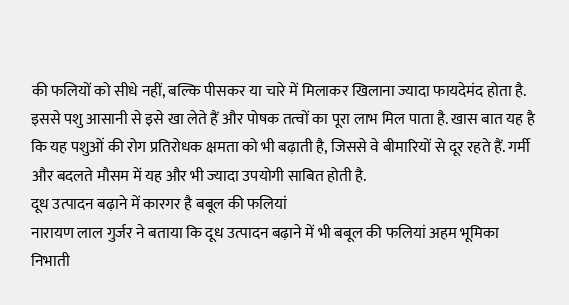की फलियों को सीधे नहीं, बल्कि पीसकर या चारे में मिलाकर खिलाना ज्यादा फायदेमंद होता है. इससे पशु आसानी से इसे खा लेते हैं और पोषक तत्वों का पूरा लाभ मिल पाता है. खास बात यह है कि यह पशुओं की रोग प्रतिरोधक क्षमता को भी बढ़ाती है, जिससे वे बीमारियों से दूर रहते हैं. गर्मी और बदलते मौसम में यह और भी ज्यादा उपयोगी साबित होती है.
दूध उत्पादन बढ़ाने में कारगर है बबूल की फलियां
नारायण लाल गुर्जर ने बताया कि दूध उत्पादन बढ़ाने में भी बबूल की फलियां अहम भूमिका निभाती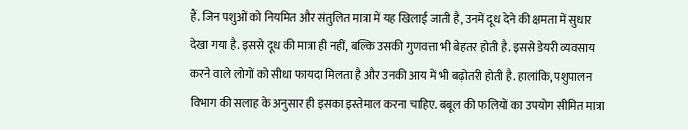हैं. जिन पशुओं को नियमित और संतुलित मात्रा में यह खिलाई जाती है, उनमें दूध देने की क्षमता में सुधार देखा गया है. इससे दूध की मात्रा ही नहीं, बल्कि उसकी गुणवत्ता भी बेहतर होती है. इससे डेयरी व्यवसाय करने वाले लोगों को सीधा फायदा मिलता है और उनकी आय में भी बढ़ोतरी होती है. हालांकि, पशुपालन विभाग की सलाह के अनुसार ही इसका इस्तेमाल करना चाहिए. बबूल की फलियों का उपयोग सीमित मात्रा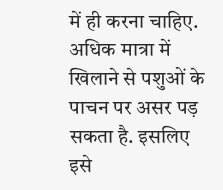में ही करना चाहिए. अधिक मात्रा में खिलाने से पशुओं के पाचन पर असर पड़ सकता है. इसलिए इसे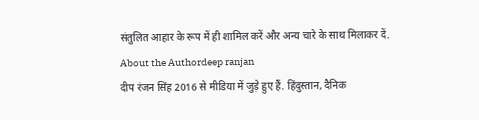संतुलित आहार के रूप में ही शामिल करें और अन्य चारे के साथ मिलाकर दें.
About the Authordeep ranjan
दीप रंजन सिंह 2016 से मीडिया में जुड़े हुए हैं. हिंदुस्तान, दैनिक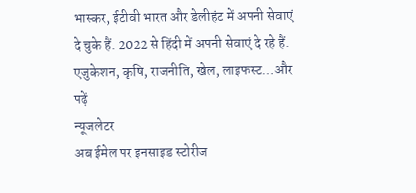भास्कर, ईटीवी भारत और डेलीहंट में अपनी सेवाएं दे चुके हैं. 2022 से हिंदी में अपनी सेवाएं दे रहे हैं. एजुकेशन, कृषि, राजनीति, खेल, लाइफस्ट…और पढ़ें
न्यूजलेटर
अब ईमेल पर इनसाइड स्टोरीज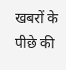खबरों के पीछे की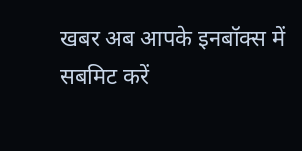खबर अब आपके इनबॉक्स में
सबमिट करें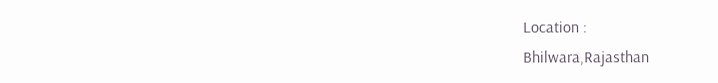Location :
Bhilwara,Rajasthan